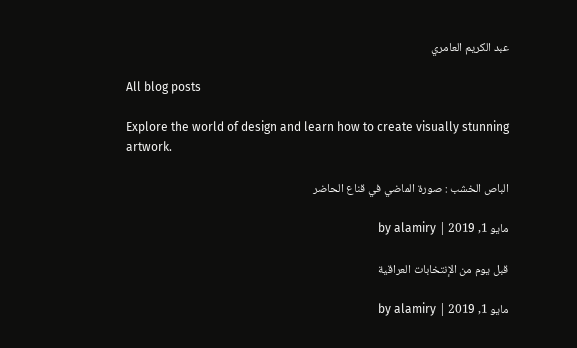عبد الكريم العامري

All blog posts

Explore the world of design and learn how to create visually stunning artwork.

الباص الخشب : صورة الماضي في قناع الحاضر

مايو 1, 2019 | by alamiry

قبل يوم من الإنتخابات العراقية

مايو 1, 2019 | by alamiry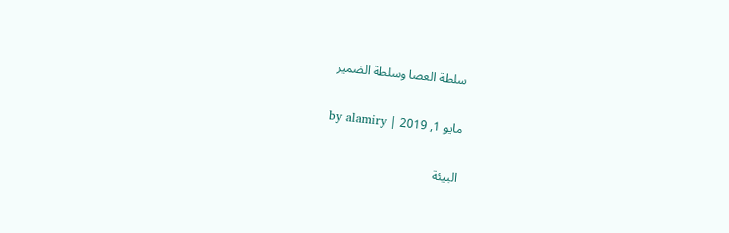سلطة العصا وسلطة الضمير

مايو 1, 2019 | by alamiry

البيئة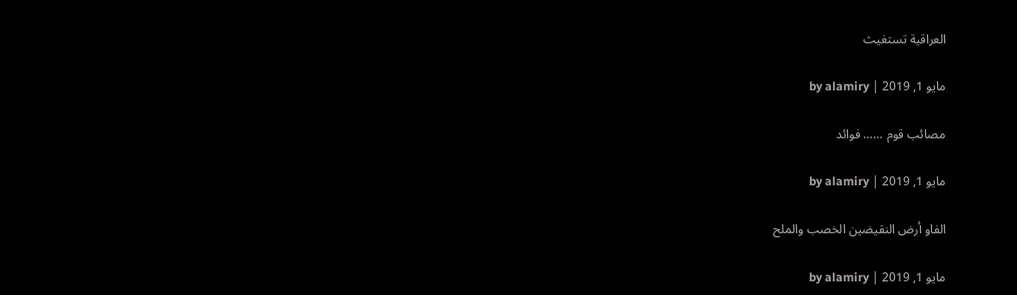العراقية تستغيث

مايو 1, 2019 | by alamiry

مصائب قوم …… فوائد

مايو 1, 2019 | by alamiry

الفاو أرض النقيضين الخصب والملح

مايو 1, 2019 | by alamiry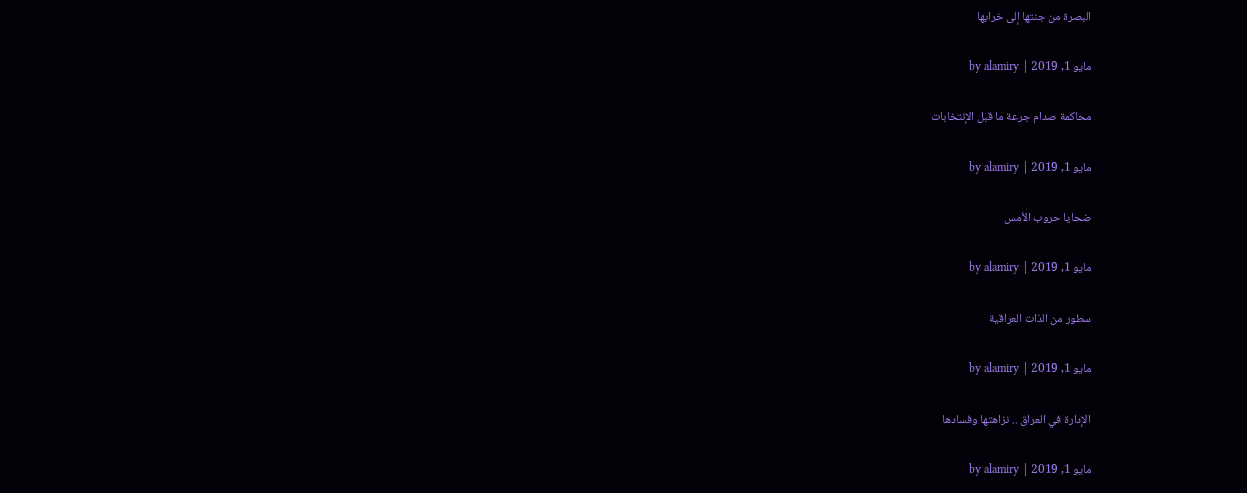البصرة من جنتها إلى خرابها

مايو 1, 2019 | by alamiry

محاكمة صدام جرعة ما قبل الإنتخابات

مايو 1, 2019 | by alamiry

ضحايا حروب الأمس

مايو 1, 2019 | by alamiry

سطور من الذات العراقية

مايو 1, 2019 | by alamiry

الإدارة في العراق .. نزاهتها وفسادها

مايو 1, 2019 | by alamiry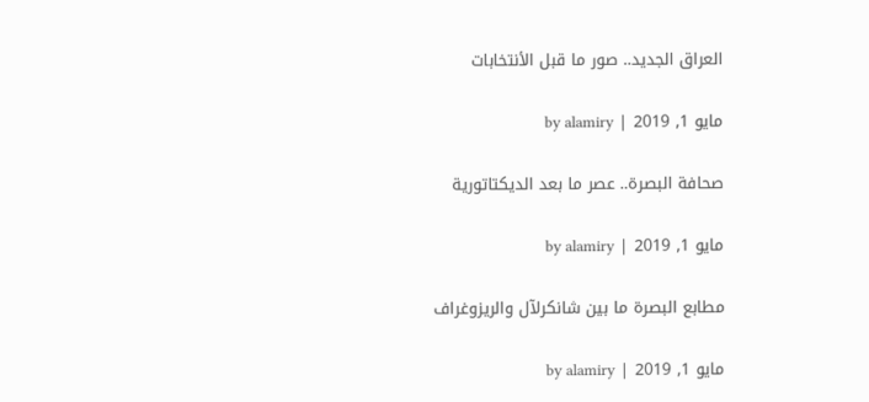العراق الجديد.. صور ما قبل الأنتخابات

مايو 1, 2019 | by alamiry

صحافة البصرة.. عصر ما بعد الديكتاتورية

مايو 1, 2019 | by alamiry

مطابع البصرة ما بين شانكرلآل والريزوغراف

مايو 1, 2019 | by alamiry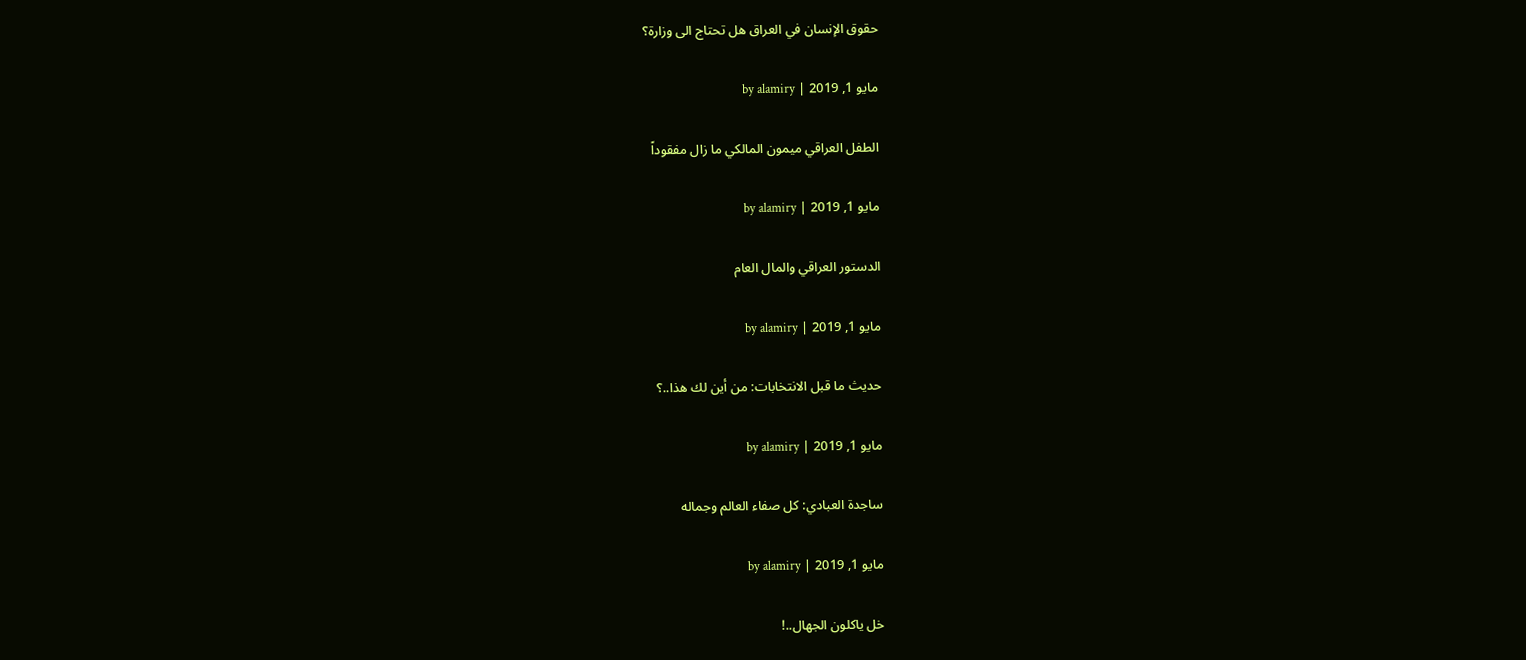حقوق الإنسان في العراق هل تحتاج الى وزارة؟

مايو 1, 2019 | by alamiry

الطفل العراقي ميمون المالكي ما زال مفقوداً

مايو 1, 2019 | by alamiry

الدستور العراقي والمال العام

مايو 1, 2019 | by alamiry

حديث ما قبل الانتخابات: من أين لك هذا..؟

مايو 1, 2019 | by alamiry

ساجدة العبادي: كل صفاء العالم وجماله

مايو 1, 2019 | by alamiry

خل ياكلون الجهال..!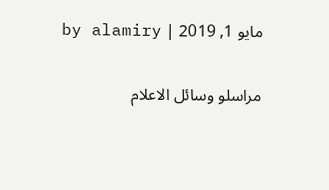مايو 1, 2019 | by alamiry

مراسلو وسائل الاعلام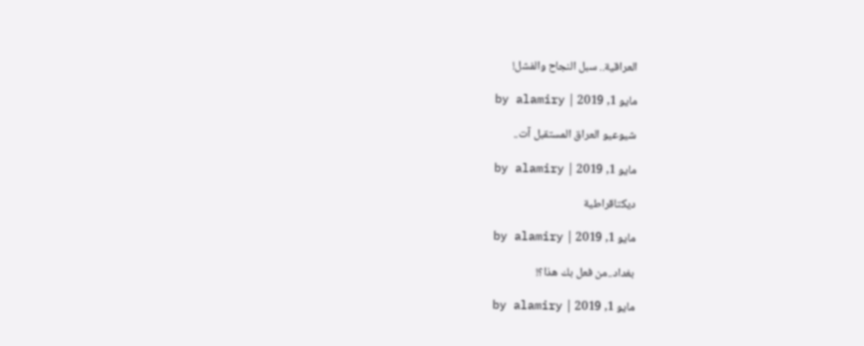العراقية.. سبل النجاح والفشل!

مايو 1, 2019 | by alamiry

شيوعيو العراق المستقبل آت..

مايو 1, 2019 | by alamiry

ديكتاقراطية

مايو 1, 2019 | by alamiry

بغداد..من فعل بك هذا؟!

مايو 1, 2019 | by alamiry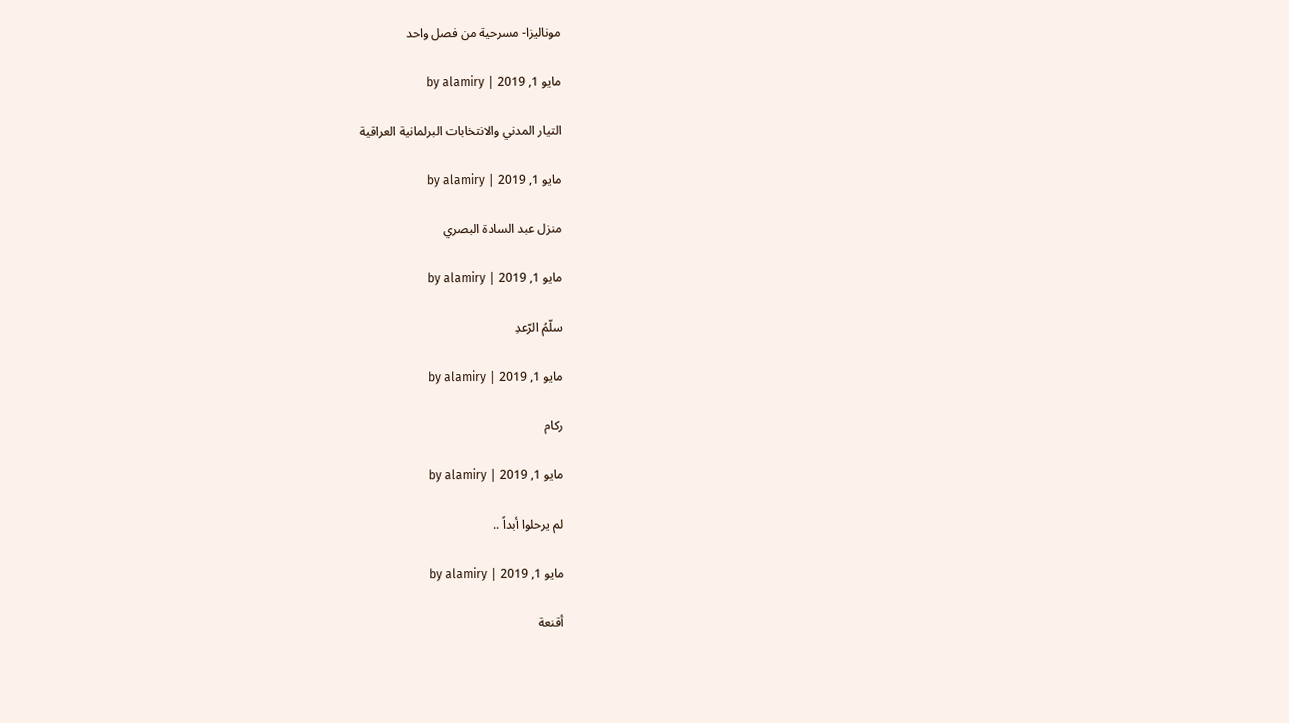موناليزا- مسرحية من فصل واحد

مايو 1, 2019 | by alamiry

التيار المدني والانتخابات البرلمانية العراقية

مايو 1, 2019 | by alamiry

منزل عبد السادة البصري

مايو 1, 2019 | by alamiry

سلّمُ الرّعدِ

مايو 1, 2019 | by alamiry

ركام

مايو 1, 2019 | by alamiry

لم يرحلوا أبداً ..

مايو 1, 2019 | by alamiry

أقنعة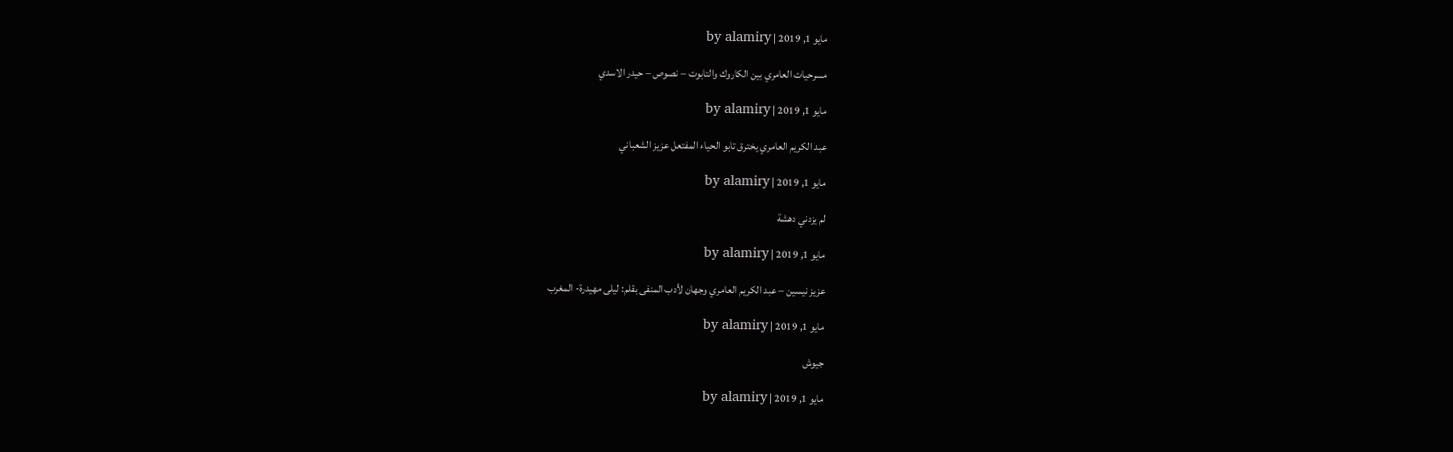مايو 1, 2019 | by alamiry

مسرحيات العامري بين الكاروك والتابوت – نصوص – حيدر الاسدي

مايو 1, 2019 | by alamiry

عبد الكريم العامري يخترق تابو الحياء المفتعل عزيز الشعباني

مايو 1, 2019 | by alamiry

لم يزدني دهشة

مايو 1, 2019 | by alamiry

عزيز نيسين – عبد الكريم العامري وجهان لأدب المنفى بقلم: ليلى مهيدرة- المغرب

مايو 1, 2019 | by alamiry

جيوش

مايو 1, 2019 | by alamiry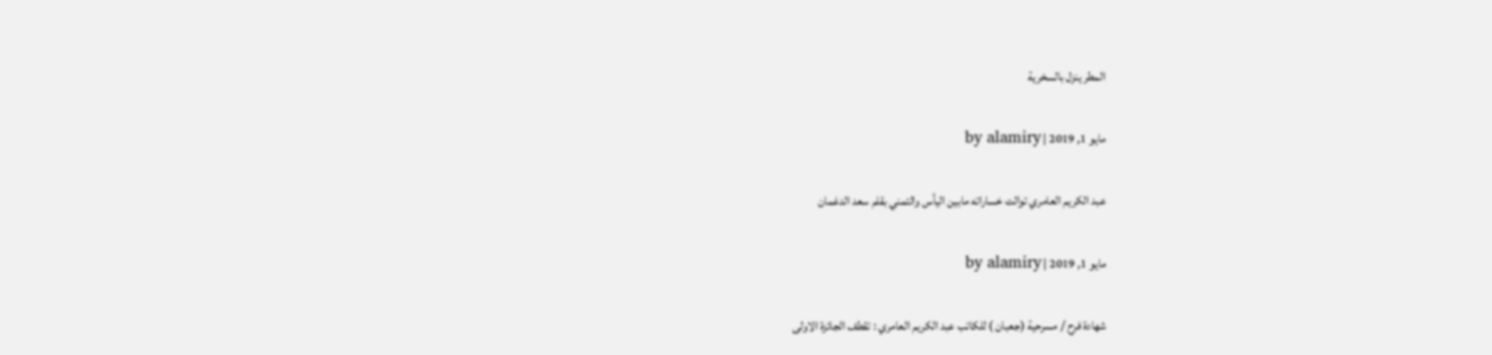المطر ينزل بالسخرية

مايو 1, 2019 | by alamiry

عبد الكريم العامري توالت خساراته مابين اليأس والتمني بقلم سعد الدغمان

مايو 1, 2019 | by alamiry

شهادة فرح / مسرحية (جعبان ) للكاتب عبد الكريم العامري : تقطف الجائزة الاولى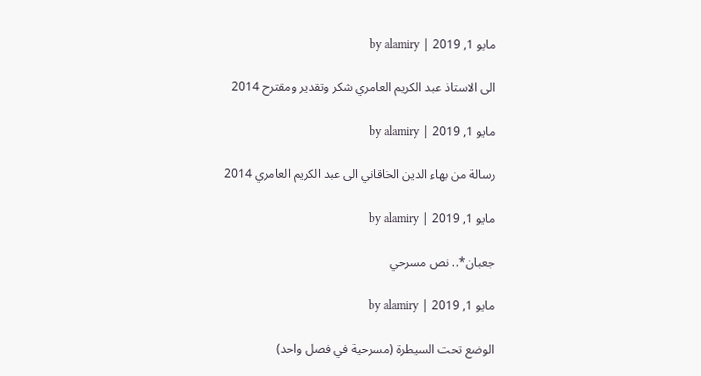مايو 1, 2019 | by alamiry

الى الاستاذ عبد الكريم العامري شكر وتقدير ومقترح 2014

مايو 1, 2019 | by alamiry

رسالة من بهاء الدين الخاقاني الى عبد الكريم العامري 2014

مايو 1, 2019 | by alamiry

جعبان*.. نص مسرحي

مايو 1, 2019 | by alamiry

الوضع تحت السيطرة (مسرحية في فصل واحد)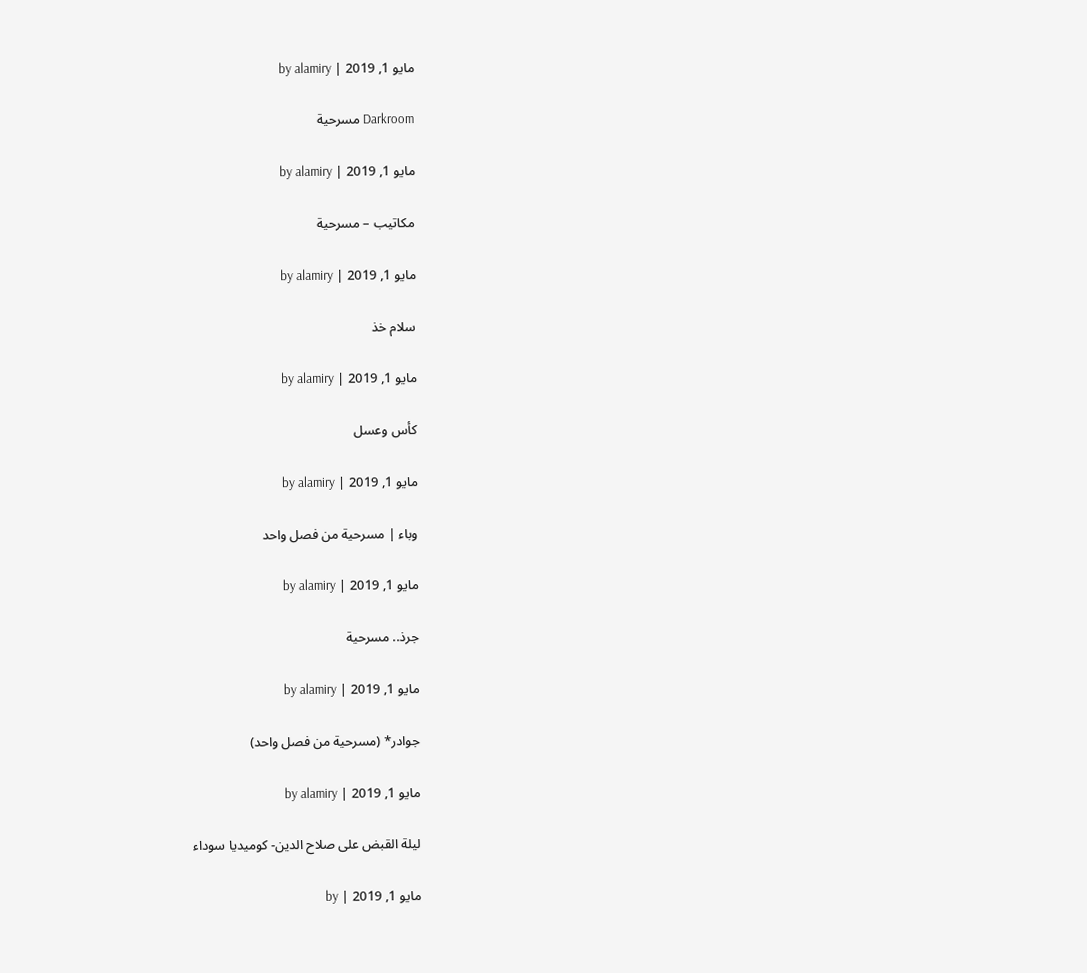مايو 1, 2019 | by alamiry

Darkroom مسرحية

مايو 1, 2019 | by alamiry

مكاتيب – مسرحية

مايو 1, 2019 | by alamiry

سلام خذ

مايو 1, 2019 | by alamiry

كأس وعسل

مايو 1, 2019 | by alamiry

وباء | مسرحية من فصل واحد

مايو 1, 2019 | by alamiry

جرذ.. مسرحية

مايو 1, 2019 | by alamiry

جوادر* (مسرحية من فصل واحد)

مايو 1, 2019 | by alamiry

ليلة القبض على صلاح الدين- كوميديا سوداء

مايو 1, 2019 | by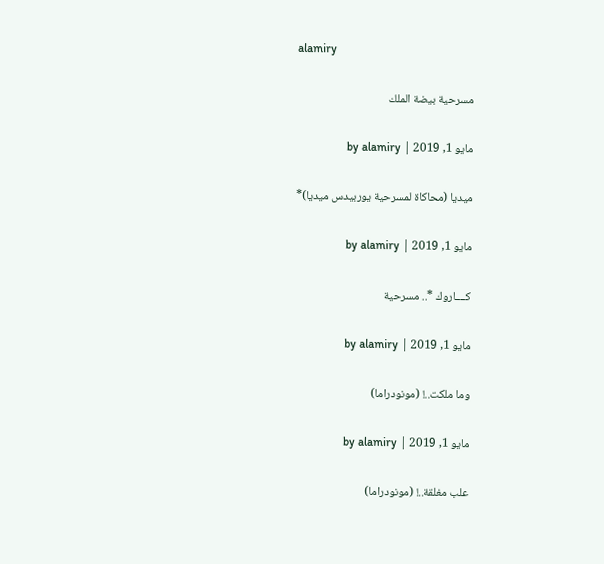alamiry

مسرحية بيضة الملك

مايو 1, 2019 | by alamiry

ميديا (محاكاة لمسرحية يوربيدس ميديا)*

مايو 1, 2019 | by alamiry

كــــاروك *.. مسرحية

مايو 1, 2019 | by alamiry

وما ملكت..! (مونودراما)

مايو 1, 2019 | by alamiry

علب مغلقة..! (مونودراما)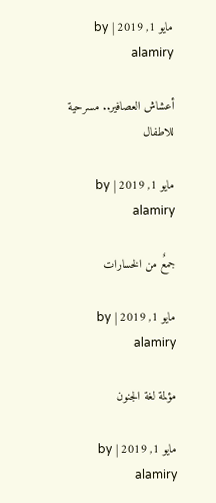مايو 1, 2019 | by alamiry

أعشاش العصافير.. مسرحية للاطفال

مايو 1, 2019 | by alamiry

جمعٌ من الخسارات

مايو 1, 2019 | by alamiry

مؤلمة لغة الجنون

مايو 1, 2019 | by alamiry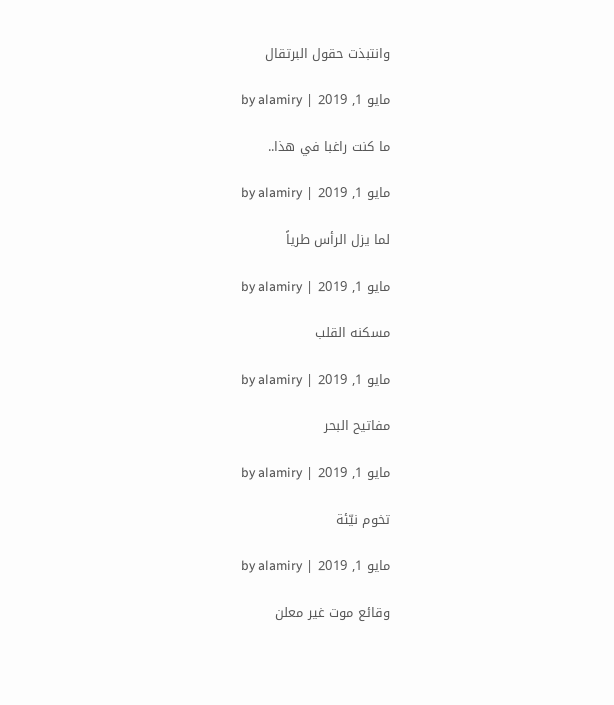وانتبذت حقول البرتقال

مايو 1, 2019 | by alamiry

ما كنت راغبا في هذا..

مايو 1, 2019 | by alamiry

لما يزل الرأس طرياً

مايو 1, 2019 | by alamiry

مسكنه القلب

مايو 1, 2019 | by alamiry

مفاتيح البحر

مايو 1, 2019 | by alamiry

تخوم نيّئة

مايو 1, 2019 | by alamiry

وقائع موت غير معلن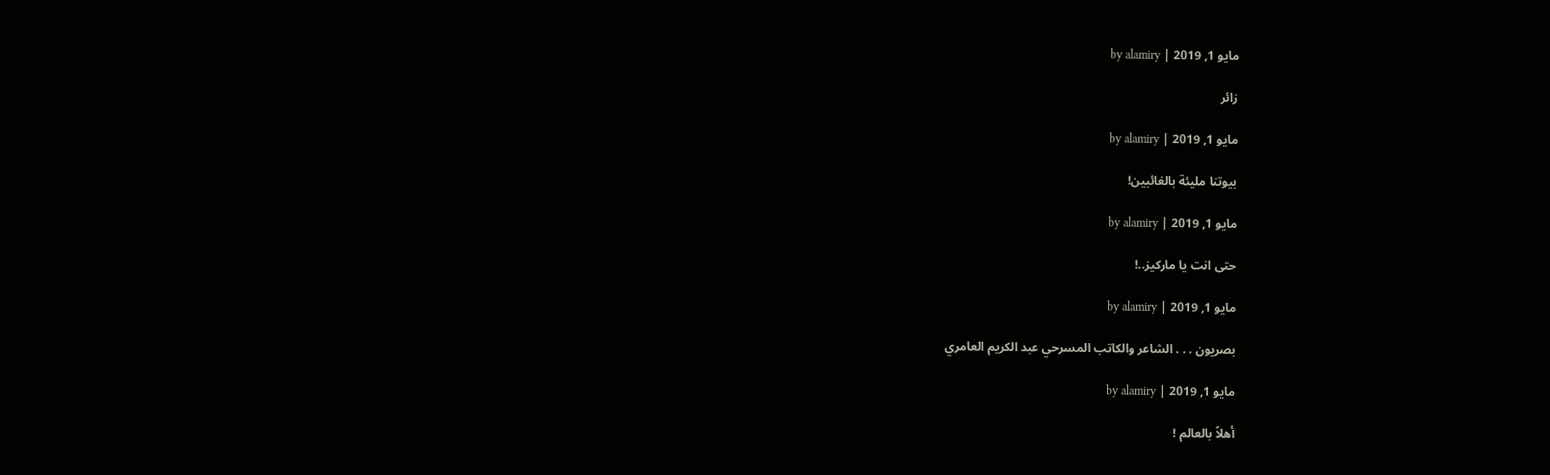مايو 1, 2019 | by alamiry

زائر

مايو 1, 2019 | by alamiry

بيوتنا مليئة بالغائبين!

مايو 1, 2019 | by alamiry

حتى انت يا ماركيز..!

مايو 1, 2019 | by alamiry

بصريون . . . الشاعر والكاتب المسرحي عبد الكريم العامري

مايو 1, 2019 | by alamiry

أهلاً بالعالم !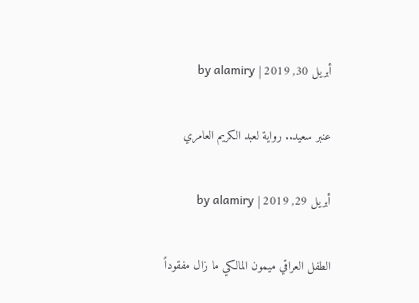أبريل 30, 2019 | by alamiry

عنبر سعيد.. رواية لعبد الكريم العامري

أبريل 29, 2019 | by alamiry

الطفل العراقي ميمون المالكي ما زال مفقوداً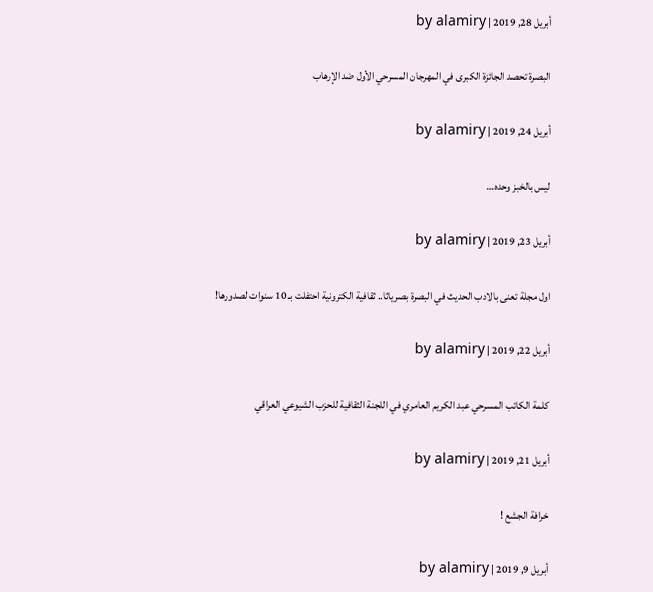أبريل 28, 2019 | by alamiry

البصرة تحصد الجائزة الكبرى في المهرجان المسرحي الأول ضد الإرهاب

أبريل 24, 2019 | by alamiry

ليس بالخبز وحده…

أبريل 23, 2019 | by alamiry

اول مجلة تعنى بالادب الحديث في البصرة بصرياثا.. ثقافية الكترونية احتفلت بـ 10 سنوات لصدورها!

أبريل 22, 2019 | by alamiry

كلمة الكاتب المسرحي عبد الكريم العامري في اللجنة الثقافية للحزب الشيوعي العراقي

أبريل 21, 2019 | by alamiry

خرافة الجشع !

أبريل 9, 2019 | by alamiry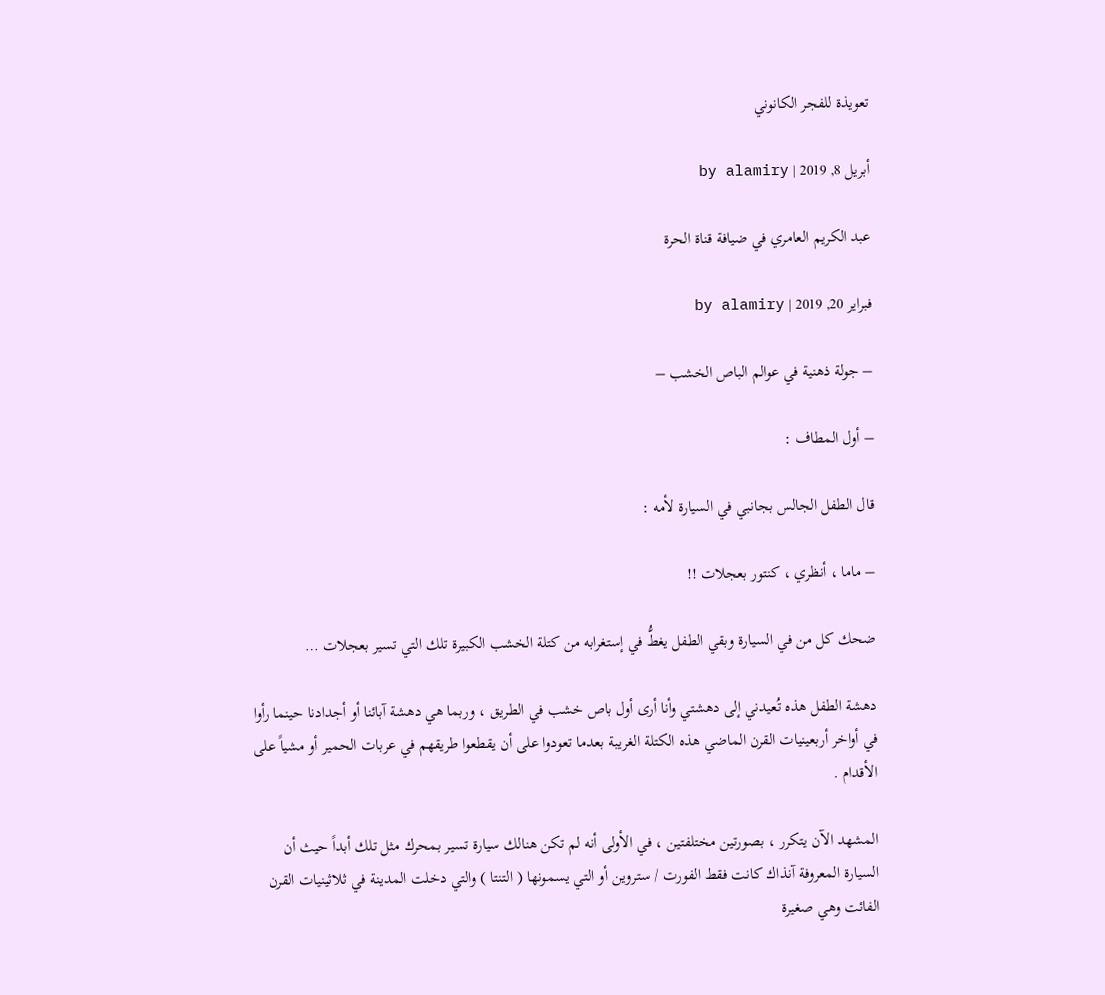تعويذة للفجر الكانوني

أبريل 8, 2019 | by alamiry

عبد الكريم العامري في ضيافة قناة الحرة

فبراير 20, 2019 | by alamiry

– جولة ذهنية في عوالم الباص الخشب –

– أول المطاف :

قال الطفل الجالس بجانبي في السيارة لأمه :

– ماما ، أنظري ، كنتور بعجلات !!

ضحك كل من في السيارة وبقي الطفل يغطُّ في إستغرابه من كتلة الخشب الكبيرة تلك التي تسير بعجلات …

دهشة الطفل هذه تُعيدني إلى دهشتي وأنا أرى أول باص خشب في الطريق ، وربما هي دهشة آبائنا أو أجدادنا حينما رأوا في أواخر أربعينيات القرن الماضي هذه الكتلة الغريبة بعدما تعودوا على أن يقطعوا طريقهم في عربات الحمير أو مشياً على الأقدام .

المشهد الآن يتكرر ، بصورتين مختلفتين ، في الأولى أنه لم تكن هنالك سيارة تسير بمحرك مثل تلك أبداً حيث أن السيارة المعروفة آنذاك كانت فقط الفورت / ستروين أو التي يسمونها ( التنتا ) والتي دخلت المدينة في ثلاثينيات القرن الفائت وهي صغيرة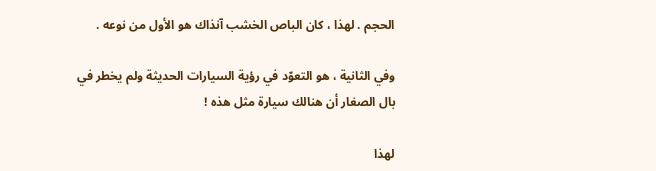الحجم . لهذا ، كان الباص الخشب آنذاك هو الأول من نوعه .

وفي الثانية ، هو التعوّد في رؤية السيارات الحديثة ولم يخطر في بال الصغار أن هنالك سيارة مثل هذه !

لهذا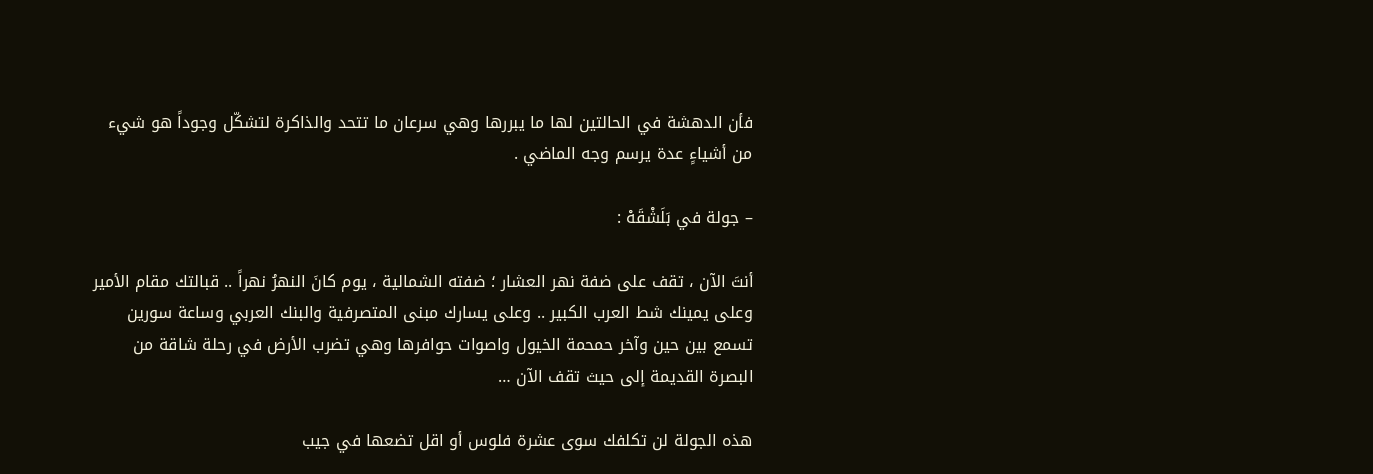فأن الدهشة في الحالتين لها ما يبررها وهي سرعان ما تتحد والذاكرة لتشكّل وجوداً هو شيء من أشياءٍ عدة يرسم وجه الماضي .

– جولة في بَلَشْقَهْ :

أنتَ الآن ، تقف على ضفة نهر العشار ؛ ضفته الشمالية ، يوم كانَ النهرُ نهراً .. قبالتك مقام الأمير وعلى يمينك شط العرب الكبير .. وعلى يسارك مبنى المتصرفية والبنك العربي وساعة سورين تسمع بين حين وآخر حمحمة الخيول واصوات حوافرها وهي تضرب الأرض في رحلة شاقة من البصرة القديمة إلى حيث تقف الآن …

هذه الجولة لن تكلفك سوى عشرة فلوس أو اقل تضعها في جيب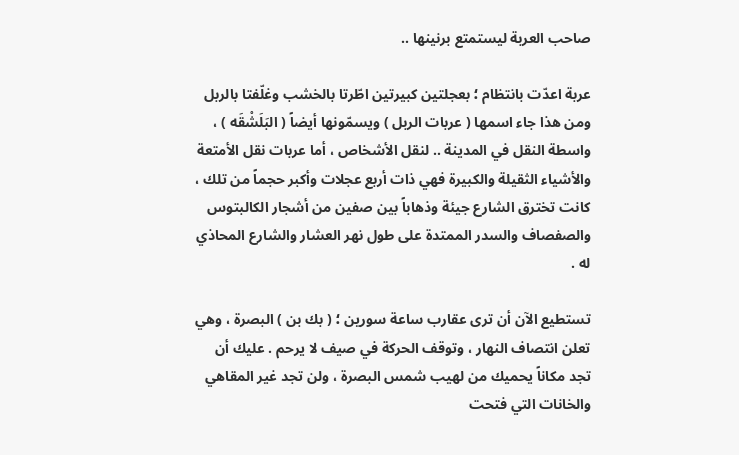صاحب العربة ليستمتع برنينها ..

عربة اعدّت بانتظام ؛ بعجلتين كبيرتين اطّرتا بالخشب وغلّفتا بالربل ومن هذا جاء اسمها ( عربات الربل ) ويسمّونها أيضاً ( البَلَشْقَه ) ، واسطة النقل في المدينة .. لنقل الأشخاص ، أما عربات نقل الأمتعة والأشياء الثقيلة والكبيرة فهي ذات أربع عجلات وأكبر حجماً من تلك ، كانت تخترق الشارع جيئة وذهاباً بين صفين من أشجار الكالبتوس والصفصاف والسدر الممتدة على طول نهر العشار والشارع المحاذي له .

تستطيع الآن أن ترى عقارب ساعة سورين ؛ ( بك بن ) البصرة ، وهي تعلن انتصاف النهار ، وتوقف الحركة في صيف لا يرحم . عليك أن تجد مكاناً يحميك من لهيب شمس البصرة ، ولن تجد غير المقاهي والخانات التي فتحت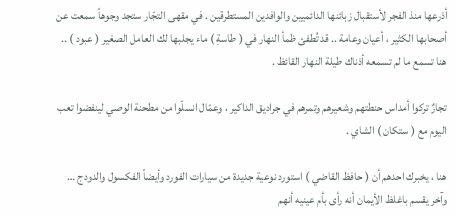أذرعها منذ الفجر لأستقبال زبائنها الدائميين والوافدين المستطرقين . في مقهى التجّار ستجد وجوهاً سمعت عن أصحابها الكثير ، أعيان وعامة .. قد تُطفئ ظمأ النهار في ( طاسةِ ) ماء يجلبها لك العامل الصغير ( عبود ) .. هنا تسمع ما لم تسمعه أذناك طيلة النهار القائظ .

تجارٌ تركوا أمداس حنطتهم وشعيرهم وتمرهم في جراديق الداكير ، وعمّال انسلّوا من مطحنة الوصي لينفضوا تعب اليوم مع ( ستكان ) الشاي .

هنا ، يخبرك احدهم أن ( حافظ القاضي ) استورد نوعية جديدة من سيارات الفورد وأيضاً الفكسول والدودج … وآخر يقسم باغلظ الأيمان أنه رأى بأم عينيه أنهم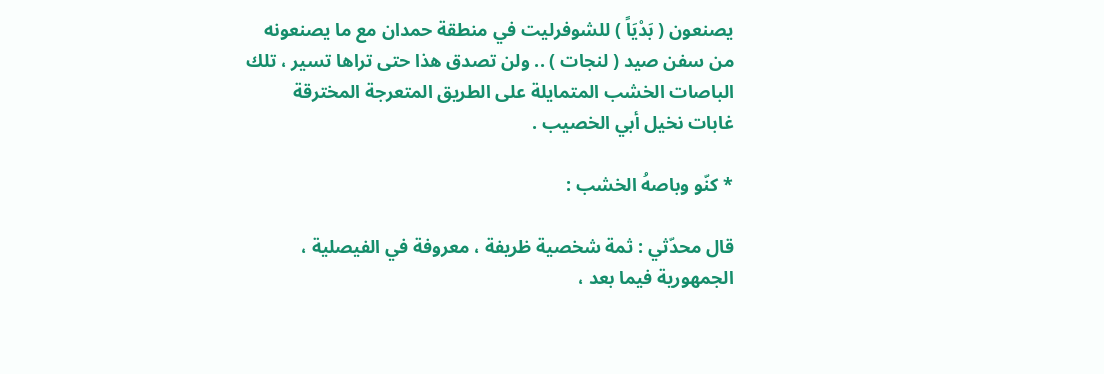يصنعون ( بَدْيَاً ) للشوفرليت في منطقة حمدان مع ما يصنعونه من سفن صيد ( لنجات ) .. ولن تصدق هذا حتى تراها تسير ، تلك الباصات الخشب المتمايلة على الطريق المتعرجة المخترقة غابات نخيل أبي الخصيب .

* كنّو وباصهُ الخشب :

قال محدّثي : ثمة شخصية ظريفة ، معروفة في الفيصلية ، الجمهورية فيما بعد ،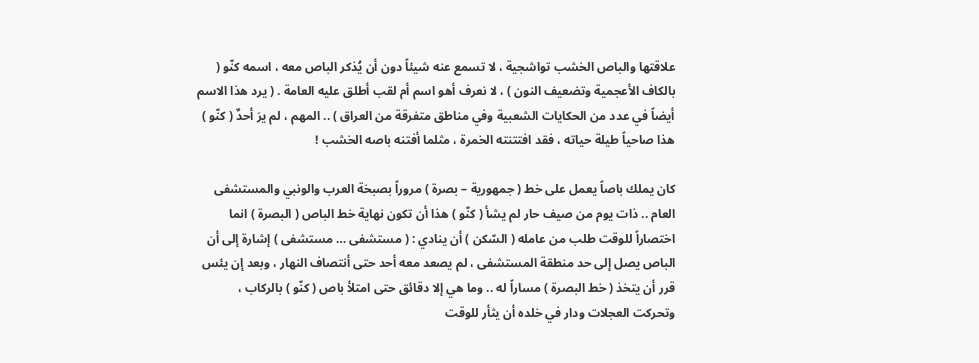علاقتها والباص الخشب تواشجية ، لا تسمع عنه شيئاً دون أن يُذكر الباص معه ، اسمه كنّو ( بالكاف الأعجمية وتضعيف النون ) ، لا نعرف أهو اسم أم لقب أطلق عليه العامة . ( يرد هذا الاسم أيضاً في عدد من الحكايات الشعبية وفي مناطق متفرقة من العراق ) .. المهم ، لم يرَ أحدٌ ( كنّو ) هذا صاحياً طيلة حياته ، فقد افتتنته الخمرة ، مثلما أفتنه باصه الخشب !

كان يملك باصاً يعمل على خط ( جمهورية – بصرة ) مروراً بصبخة العرب والونبي والمستشفى العام .. ذات يوم من صيف حار لم يشأ ( كنّو ) هذا أن تكون نهاية خط الباص ( البصرة ) انما اختصاراً للوقت طلب من عامله ( السّكن ) أن ينادي : ( مستشفى … مستشفى ) إشارة إلى أن الباص يصل إلى حد منطقة المستشفى ، لم يصعد معه أحد حتى أنتصاف النهار ، وبعد إن يئس قرر أن يتخذ ( خط البصرة ) مساراً له .. وما هي إلا دقائق حتى امتلأ باص ( كنّو ) بالركاب ، وتحركت العجلات ودار في خلده أن يثأر للوقت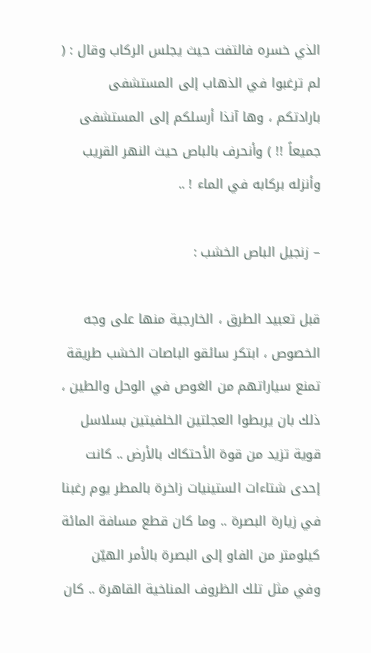الذي خسره فالتفت حيث يجلس الركاب وقال : ( لم ترغبوا في الذهاب إلى المستشفى بارادتكم ، وها آنذا أرسلكم إلى المستشفى جميعاً !! ) وأنحرف بالباص حيث النهر القريب وأنزله بركابه في الماء ! ..

– زنجيل الباص الخشب :

قبل تعبيد الطرق ، الخارجية منها على وجه الخصوص ، ابتكر سائقو الباصات الخشب طريقة تمنع سياراتهم من الغوص في الوحل والطين ، ذلك بان يربطوا العجلتين الخلفيتين بسلاسل قوية تزيد من قوة الأحتكاك بالأرض .. كانت إحدى شتاءات الستينيات زاخرة بالمطر يوم رغبنا في زيارة البصرة .. وما كان قطع مسافة المائة كيلومتر من الفاو إلى البصرة بالأمر الهيّن وفي مثل تلك الظروف المناخية القاهرة .. كان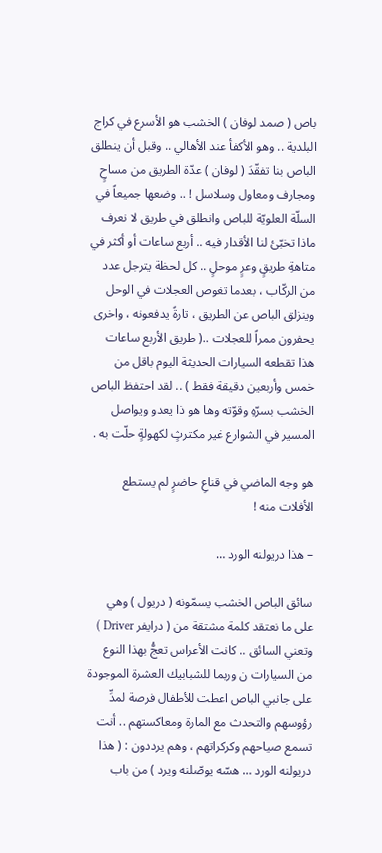باص ( صمد لوفان ) الخشب هو الأسرع في كراج البلدية .. وهو الأكفأ عند الأهالي .. وقبل أن ينطلق الباص بنا تفقّدَ ( لوفان ) عدّة الطريق من مساحٍ ومجارف ومعاول وسلاسل ! .. وضعها جميعاً في السلّة العلويّة للباص وانطلق في طريق لا نعرف ماذا تخبّئ لنا الأقدار فيه .. أربع ساعات أو أكثر في متاهةِ طريقٍ وعرٍ موحلٍ .. كل لحظة يترجل عدد من الركّاب ، بعدما تغوص العجلات في الوحل وينزلق الباص عن الطريق ، تارةً يدفعونه ، واخرى يحفرون ممراً للعجلات ..( طريق الأربع ساعات هذا تقطعه السيارات الحديثة اليوم باقل من خمس وأربعين دقيقة فقط ) .. لقد احتفظ الباص الخشب بسرّهِ وقوّته وها هو ذا يعدو ويواصل المسير في الشوارع غير مكترثٍ لكهولةٍ حلّت به .

هو وجه الماضي في قناعِ حاضرٍ لم يستطع الأفلات منه !

– هذا دريولنه الورد …

سائق الباص الخشب يسمّونه ( دريول ) وهي على ما نعتقد كلمة مشتقة من ( درايفر Driver ) وتعني السائق .. كانت الأعراس تعجُّ بهذا النوع من السيارات ن وربما للشبابيك العشرة الموجودة على جانبي الباص اعطت للأطفال فرصة لمدِّ رؤوسهم والتحدث مع المارة ومعاكستهم .. أنت تسمع صياحهم وكركراتهم ، وهم يرددون : ( هذا دريولنه الورد … هسّه يوصّلنه ويرد ) من باب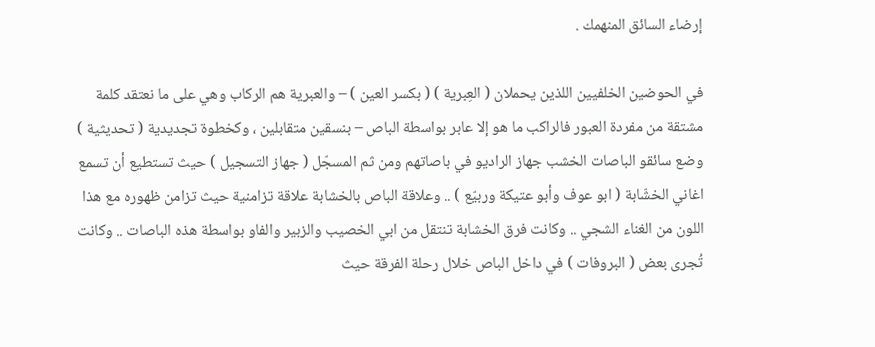إرضاء السائق المنهمك .

في الحوضين الخلفيين اللذين يحملان ( العِبرية ) ( بكسر العين ) – والعبرية هم الركاب وهي على ما نعتقد كلمة مشتقة من مفردة العبور فالراكب ما هو إلا عابر بواسطة الباص – بنسقين متقابلين ، وكخطوة تجديدية ( تحديثية ) وضع سائقو الباصات الخشب جهاز الراديو في باصاتهم ومن ثم المسجّل ( جهاز التسجيل ) حيث تستطيع أن تسمع اغاني الخشّابة ( ابو عوف وأبو عتيكة وربيّع ) .. وعلاقة الباص بالخشابة علاقة تزامنية حيث تزامن ظهوره مع هذا اللون من الغناء الشجي .. وكانت فرق الخشابة تنتقل من ابي الخصيب والزبير والفاو بواسطة هذه الباصات .. وكانت تُجرى بعض ( البروفات ) في داخل الباص خلال رحلة الفرقة حيث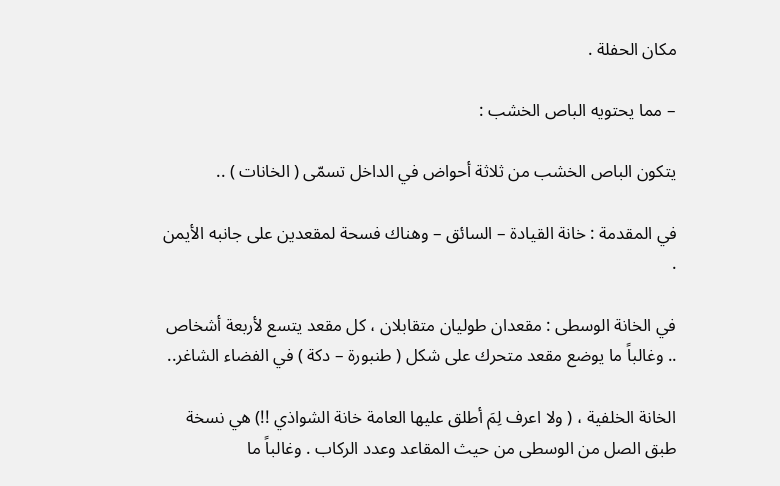مكان الحفلة .

– مما يحتويه الباص الخشب :

يتكون الباص الخشب من ثلاثة أحواض في الداخل تسمّى ( الخانات ) ..

في المقدمة : خانة القيادة – السائق – وهناك فسحة لمقعدين على جانبه الأيمن .

في الخانة الوسطى : مقعدان طوليان متقابلان ، كل مقعد يتسع لأربعة أشخاص .. وغالباً ما يوضع مقعد متحرك على شكل ( طنبورة – دكة ) في الفضاء الشاغر..

الخانة الخلفية ، ( ولا اعرف لِمَ أطلق عليها العامة خانة الشواذي !!) هي نسخة طبق الصل من الوسطى من حيث المقاعد وعدد الركاب . وغالباً ما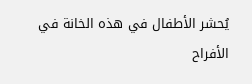يُحشر الأطفال في هذه الخانة في الأفراح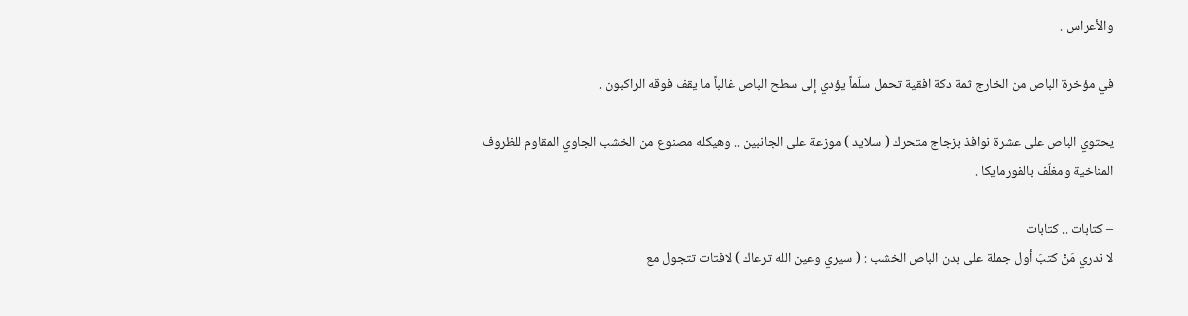والأعراس .

في مؤخرة الباص من الخارج ثمة دكة افقية تحمل سلّماً يؤدي إلى سطح الباص غالباً ما يقف فوقه الراكبون .

يحتوي الباص على عشرة نوافذ بزجاج متحرك ( سلايد ) موزعة على الجانبين .. وهيكله مصنوع من الخشب الجاوي المقاوم للظروف المناخية ومغلّف بالفورمايكا .

– كتابات .. كتابات
لا ندري مَنْ كتبَ أول جملة على بدن الباص الخشب : ( سيري وعين الله ترعاك ) لافتات تتجول مع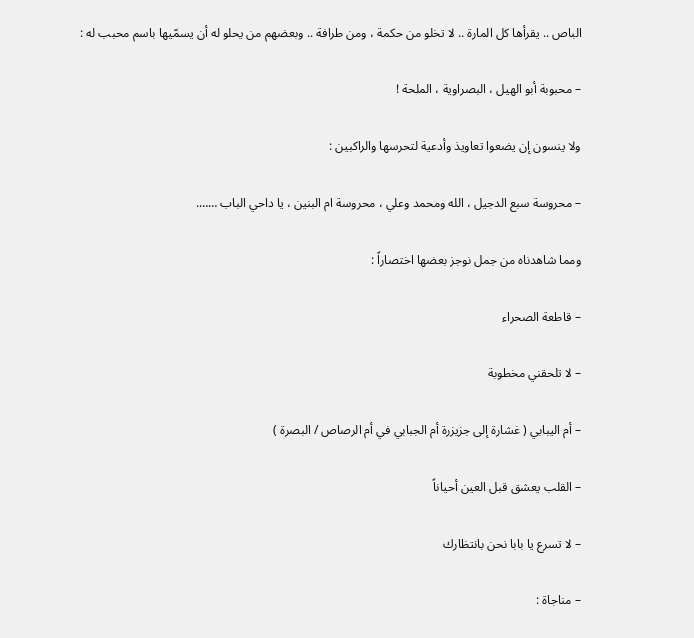الباص .. يقرأها كل المارة .. لا تخلو من حكمة ، ومن طرافة .. وبعضهم من يحلو له أن يسمّيها باسم محبب له :

– محبوبة أبو الهيل ، البصراوية ، الملحة !

ولا ينسون إن يضعوا تعاويذ وأدعية لتحرسها والراكبين :

– محروسة سبع الدجيل ، الله ومحمد وعلي ، محروسة ام البنين ، يا داحي الباب …….

ومما شاهدناه من جمل نوجز بعضها اختصاراً :

– قاطعة الصحراء

– لا تلحقني مخطوبة

– أم اليبابي ( غشارة إلى جزيزرة أم الجبابي في أم الرصاص / البصرة )

– القلب يعشق قبل العين أحياناً

– لا تسرع يا بابا نحن بانتظارك

– مناجاة :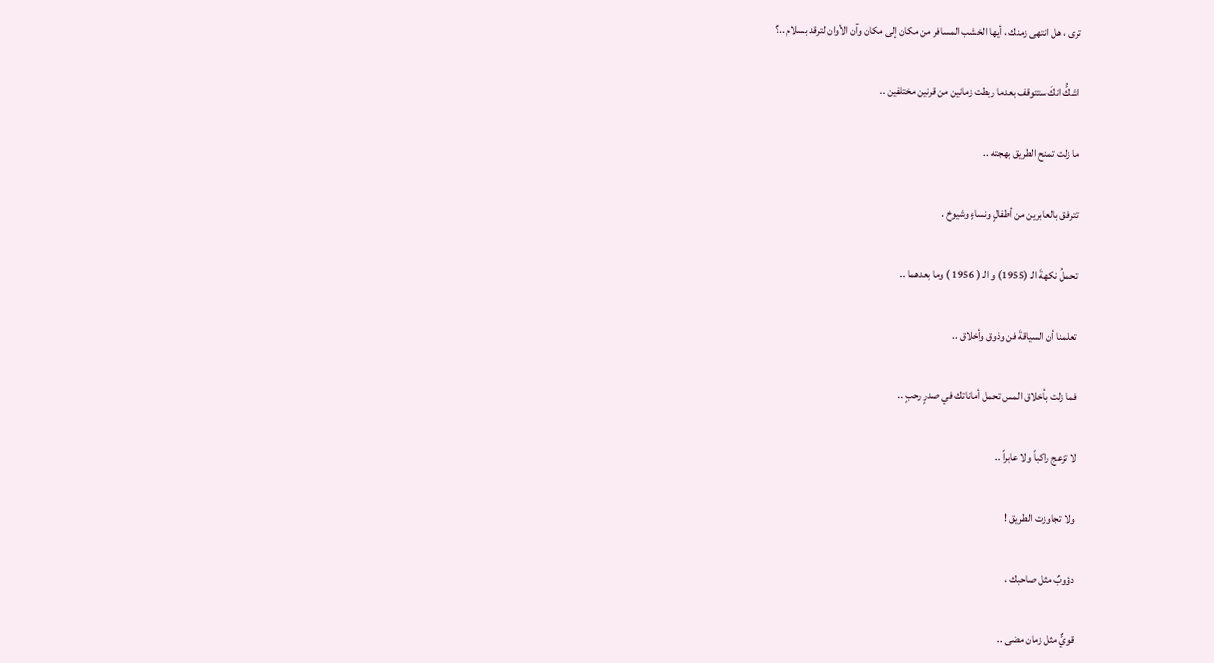ترى ، هل انتهى زمنك ، أيها الخشب المسافر من مكان إلى مكان وآن الأوان لترقد بسلام ..؟

اشكُّ انكَ ستتوقف بعدما ربطت زمانين من قرنين مختلفين ..

ما زلت تمنح الطريق بهجته ..

تترفق بالعابرين من أطفالٍ ونساءٍ وشيوخ .

تحملُ نكهةَ الـ (1955) و الـ ( 1956 ) وما بعدهما ..

تعلمنا أن السياقةَ فن وذوق وأخلاق ..

فما زلت بأخلاق المس تحمل أماناتك في صدرٍ رحبٍ ..

لا تزعج راكباً ولا عابراً ..

ولا تجاوزت الطريق !

دؤوبٌ مثل صاحبك ،

قويٌّ مثل زمان مضى ..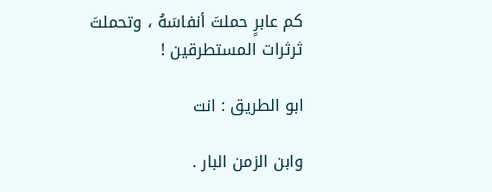كم عابرٍ حملتَ أنفاسَهُ ، وتحملتَ ثرثرات المستطرقين !

ابو الطريق : انت

وابن الزمن البار .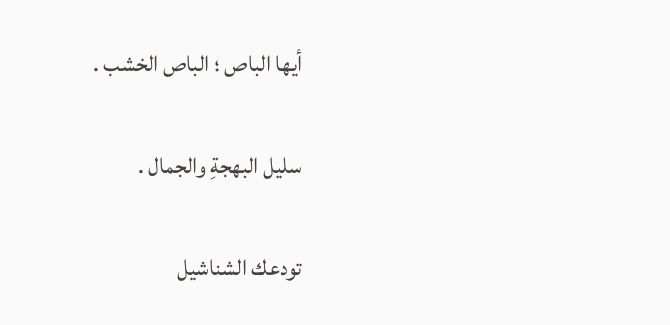أيها الباص ؛ الباص الخشب .

سليل البهجةِ والجمال .

تودعك الشناشيل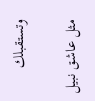وتستقبلك

مثل عاشق نبيل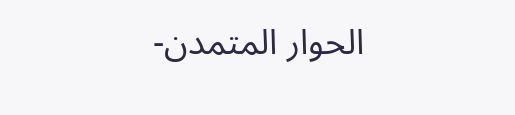الحوار المتمدن-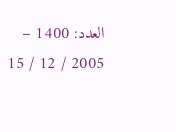العدد: 1400 – 2005 / 12 / 15